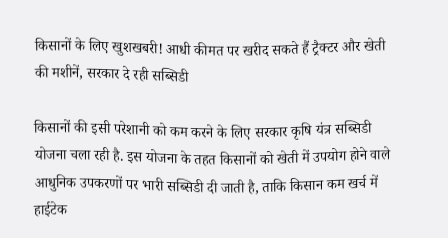किसानों के लिए खुशखबरी! आधी कीमत पर खरीद सकते हैं ट्रैक्टर और खेती की मशीनें, सरकार दे रही सब्सिडी

किसानों की इसी परेशानी को कम करने के लिए सरकार कृषि यंत्र सब्सिडी योजना चला रही है. इस योजना के तहत किसानों को खेती में उपयोग होने वाले आधुनिक उपकरणों पर भारी सब्सिडी दी जाती है, ताकि किसान कम खर्च में हाईटेक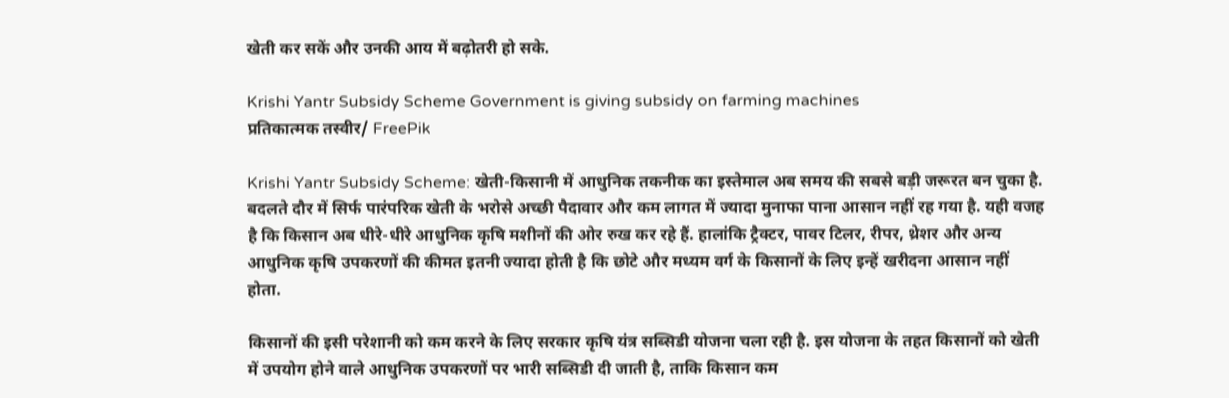खेती कर सकें और उनकी आय में बढ़ोतरी हो सके.

Krishi Yantr Subsidy Scheme Government is giving subsidy on farming machines
प्रतिकात्मक तस्वीर/ FreePik

Krishi Yantr Subsidy Scheme: खेती-किसानी में आधुनिक तकनीक का इस्तेमाल अब समय की सबसे बड़ी जरूरत बन चुका है. बदलते दौर में सिर्फ पारंपरिक खेती के भरोसे अच्छी पैदावार और कम लागत में ज्यादा मुनाफा पाना आसान नहीं रह गया है. यही वजह है कि किसान अब धीरे-धीरे आधुनिक कृषि मशीनों की ओर रुख कर रहे हैं. हालांकि ट्रैक्टर, पावर टिलर, रीपर, थ्रेशर और अन्य आधुनिक कृषि उपकरणों की कीमत इतनी ज्यादा होती है कि छोटे और मध्यम वर्ग के किसानों के लिए इन्हें खरीदना आसान नहीं होता.

किसानों की इसी परेशानी को कम करने के लिए सरकार कृषि यंत्र सब्सिडी योजना चला रही है. इस योजना के तहत किसानों को खेती में उपयोग होने वाले आधुनिक उपकरणों पर भारी सब्सिडी दी जाती है, ताकि किसान कम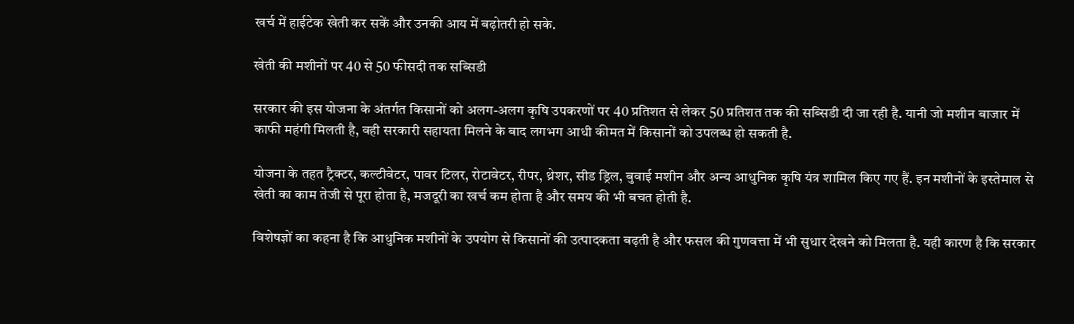खर्च में हाईटेक खेती कर सकें और उनकी आय में बढ़ोतरी हो सके.

खेती की मशीनों पर 40 से 50 फीसदी तक सब्सिडी

सरकार की इस योजना के अंतर्गत किसानों को अलग-अलग कृषि उपकरणों पर 40 प्रतिशत से लेकर 50 प्रतिशत तक की सब्सिडी दी जा रही है. यानी जो मशीन बाजार में काफी महंगी मिलती है, वही सरकारी सहायता मिलने के बाद लगभग आधी कीमत में किसानों को उपलब्ध हो सकती है.

योजना के तहत ट्रैक्टर, कल्टीवेटर, पावर टिलर, रोटावेटर, रीपर, थ्रेशर, सीड ड्रिल, बुवाई मशीन और अन्य आधुनिक कृषि यंत्र शामिल किए गए हैं. इन मशीनों के इस्तेमाल से खेती का काम तेजी से पूरा होता है, मजदूरी का खर्च कम होता है और समय की भी बचत होती है.

विशेषज्ञों का कहना है कि आधुनिक मशीनों के उपयोग से किसानों की उत्पादकता बढ़ती है और फसल की गुणवत्ता में भी सुधार देखने को मिलता है. यही कारण है कि सरकार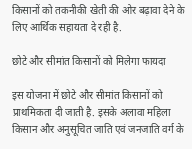किसानों को तकनीकी खेती की ओर बढ़ावा देने के लिए आर्थिक सहायता दे रही है.

छोटे और सीमांत किसानों को मिलेगा फायदा

इस योजना में छोटे और सीमांत किसानों को प्राथमिकता दी जाती है. इसके अलावा महिला किसान और अनुसूचित जाति एवं जनजाति वर्ग के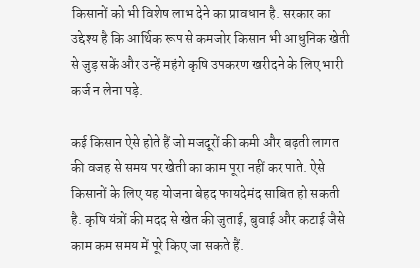किसानों को भी विशेष लाभ देने का प्रावधान है. सरकार का उद्देश्य है कि आर्थिक रूप से कमजोर किसान भी आधुनिक खेती से जुड़ सकें और उन्हें महंगे कृषि उपकरण खरीदने के लिए भारी कर्ज न लेना पड़े.

कई किसान ऐसे होते हैं जो मजदूरों की कमी और बढ़ती लागत की वजह से समय पर खेती का काम पूरा नहीं कर पाते. ऐसे किसानों के लिए यह योजना बेहद फायदेमंद साबित हो सकती है. कृषि यंत्रों की मदद से खेत की जुताई, बुवाई और कटाई जैसे काम कम समय में पूरे किए जा सकते हैं.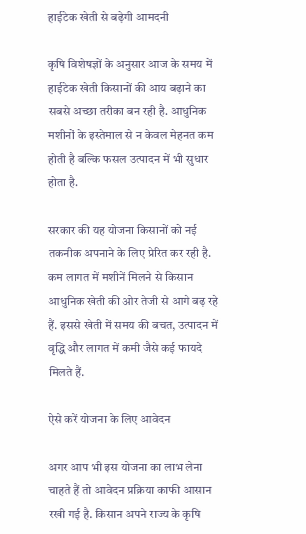हाईटेक खेती से बढ़ेगी आमदनी

कृषि विशेषज्ञों के अनुसार आज के समय में हाईटेक खेती किसानों की आय बढ़ाने का सबसे अच्छा तरीका बन रही है. आधुनिक मशीनों के इस्तेमाल से न केवल मेहनत कम होती है बल्कि फसल उत्पादन में भी सुधार होता है.

सरकार की यह योजना किसानों को नई तकनीक अपनाने के लिए प्रेरित कर रही है. कम लागत में मशीनें मिलने से किसान आधुनिक खेती की ओर तेजी से आगे बढ़ रहे हैं. इससे खेती में समय की बचत, उत्पादन में वृद्धि और लागत में कमी जैसे कई फायदे मिलते हैं.

ऐसे करें योजना के लिए आवेदन

अगर आप भी इस योजना का लाभ लेना चाहते हैं तो आवेदन प्रक्रिया काफी आसान रखी गई है. किसान अपने राज्य के कृषि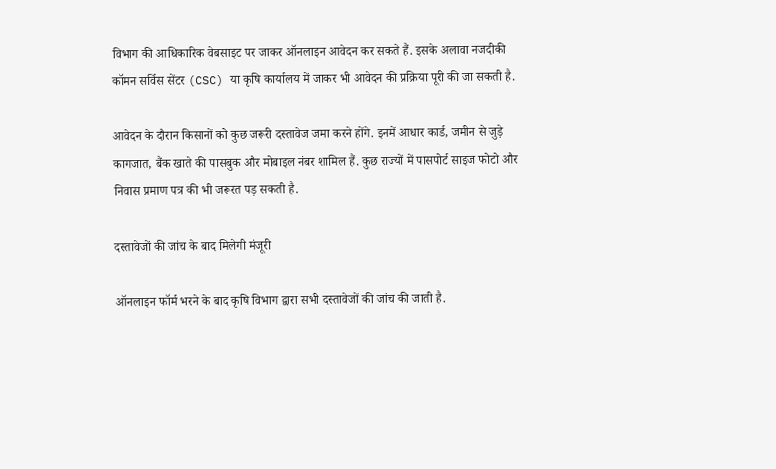विभाग की आधिकारिक वेबसाइट पर जाकर ऑनलाइन आवेदन कर सकते हैं. इसके अलावा नजदीकी कॉमन सर्विस सेंटर (CSC) या कृषि कार्यालय में जाकर भी आवेदन की प्रक्रिया पूरी की जा सकती है.

आवेदन के दौरान किसानों को कुछ जरूरी दस्तावेज जमा करने होंगे. इनमें आधार कार्ड, जमीन से जुड़े कागजात, बैंक खाते की पासबुक और मोबाइल नंबर शामिल हैं. कुछ राज्यों में पासपोर्ट साइज फोटो और निवास प्रमाण पत्र की भी जरूरत पड़ सकती है.

दस्तावेजों की जांच के बाद मिलेगी मंजूरी

ऑनलाइन फॉर्म भरने के बाद कृषि विभाग द्वारा सभी दस्तावेजों की जांच की जाती है.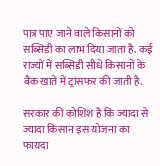पात्र पाए जाने वाले किसानों को सब्सिडी का लाभ दिया जाता है. कई राज्यों में सब्सिडी सीधे किसानों के बैंक खाते में ट्रांसफर की जाती है.

सरकार की कोशिश है कि ज्यादा से ज्यादा किसान इस योजना का फायदा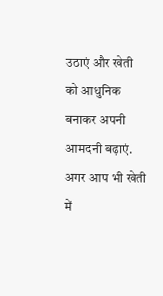उठाएं और खेती को आधुनिक बनाकर अपनी आमदनी बढ़ाएं. अगर आप भी खेती में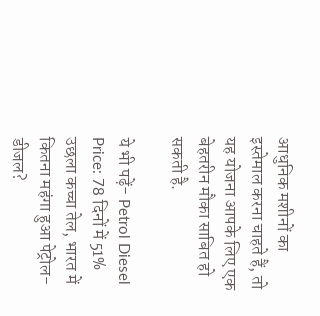आधुनिक मशीनों का इस्तेमाल करना चाहते हैं, तो यह योजना आपके लिए एक बेहतरीन मौका साबित हो सकती है.

ये भी पढ़ें- Petrol Diesel Price: 78 दिनों में 51% उछला कच्चा तेल, भारत में कितना महंगा हुआ पेट्रोल-डीजल?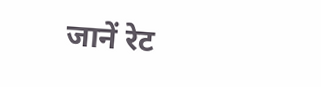जानें रेट